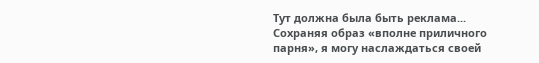Тут должна была быть реклама...
Сохраняя образ «вполне приличного парня», я могу наслаждаться своей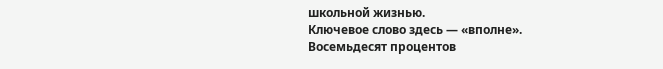школьной жизнью.
Ключевое слово здесь — «вполне».
Восемьдесят процентов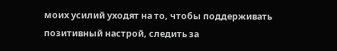моих усилий уходят на то, чтобы поддерживать позитивный настрой, следить за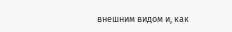внешним видом и, как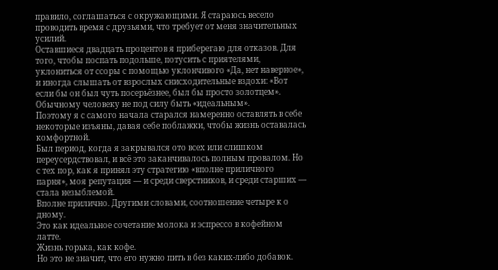правило, соглашаться с окружающими. Я стараюсь весело проводить время с друзьями, что требует от меня значительных усилий.
Оставшиеся двадцать процентов я приберегаю для отказов. Для того, чтобы поспать подольше, потусить с приятелями, уклониться от ссоры с помощью уклончивого «Да, нет наверное», и иногда слышать от взрослых снисходительные вздохи: «Вот если бы он был чуть посерьёзнее, был бы просто золотцем».
Обычному человеку не под силу быть «идеальным».
Поэтому я с самого начала старался намеренно оставлять в себе некоторые изъяны, давая себе поблажки, чтобы жизнь оставалась комфортной.
Был период, когда я закрывался ото всех или слишком переусердствовал, и всё это заканчивалось полным провалом. Но с тех пор, как я принял эту стратегию «вполне приличного парня», моя репутация — и среди сверстников, и среди старших — стала незыблемой.
Вполне прилично. Другими словами, соотношение четыре к о дному.
Это как идеальное сочетание молока и эспрессо в кофейном латте.
Жизнь горька, как кофе.
Но это не значит, что его нужно пить в без каких-либо добавок.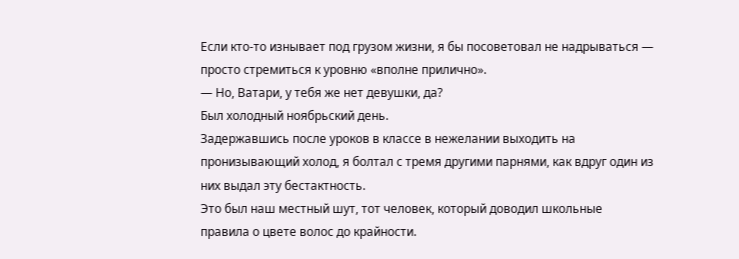Если кто-то изнывает под грузом жизни, я бы посоветовал не надрываться — просто стремиться к уровню «вполне прилично».
— Но, Ватари, у тебя же нет девушки, да?
Был холодный ноябрьский день.
Задержавшись после уроков в классе в нежелании выходить на пронизывающий холод, я болтал с тремя другими парнями, как вдруг один из них выдал эту бестактность.
Это был наш местный шут, тот человек, который доводил школьные правила о цвете волос до крайности.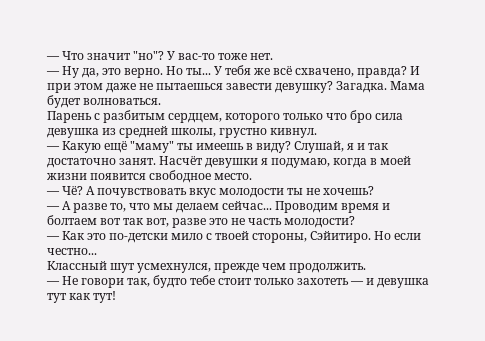— Что значит "но"? У вас-то тоже нет.
— Ну да, это верно. Но ты... У тебя же всё схвачено, правда? И при этом даже не пытаешься завести девушку? Загадка. Мама будет волноваться.
Парень с разбитым сердцем, которого только что бро сила девушка из средней школы, грустно кивнул.
— Какую ещё "маму" ты имеешь в виду? Слушай, я и так достаточно занят. Насчёт девушки я подумаю, когда в моей жизни появится свободное место.
— Чё? А почувствовать вкус молодости ты не хочешь?
— А разве то, что мы делаем сейчас... Проводим время и болтаем вот так вот, разве это не часть молодости?
— Как это по-детски мило с твоей стороны, Сэйитиро. Но если честно...
Классный шут усмехнулся, прежде чем продолжить.
— Не говори так, будто тебе стоит только захотеть — и девушка тут как тут!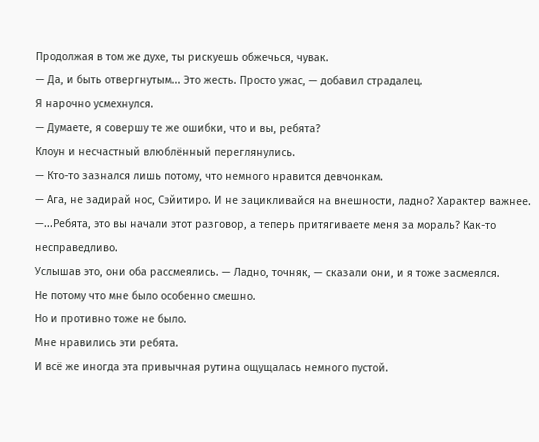Продолжая в том же духе, ты рискуешь обжечься, чувак.
— Да, и быть отвергнутым... Это жесть. Просто ужас, — добавил страдалец.
Я нарочно усмехнулся.
— Думаете, я совершу те же ошибки, что и вы, ребята?
Клоун и несчастный влюблённый переглянулись.
— Кто-то зазнался лишь потому, что немного нравится девчонкам.
— Ага, не задирай нос, Сэйитиро. И не зацикливайся на внешности, ладно? Характер важнее.
—...Ребята, это вы начали этот разговор, а теперь притягиваете меня за мораль? Как-то несправедливо.
Услышав это, они оба рассмеялись. — Ладно, точняк, — сказали они, и я тоже засмеялся.
Не потому что мне было особенно смешно.
Но и противно тоже не было.
Мне нравились эти ребята.
И всё же иногда эта привычная рутина ощущалась немного пустой.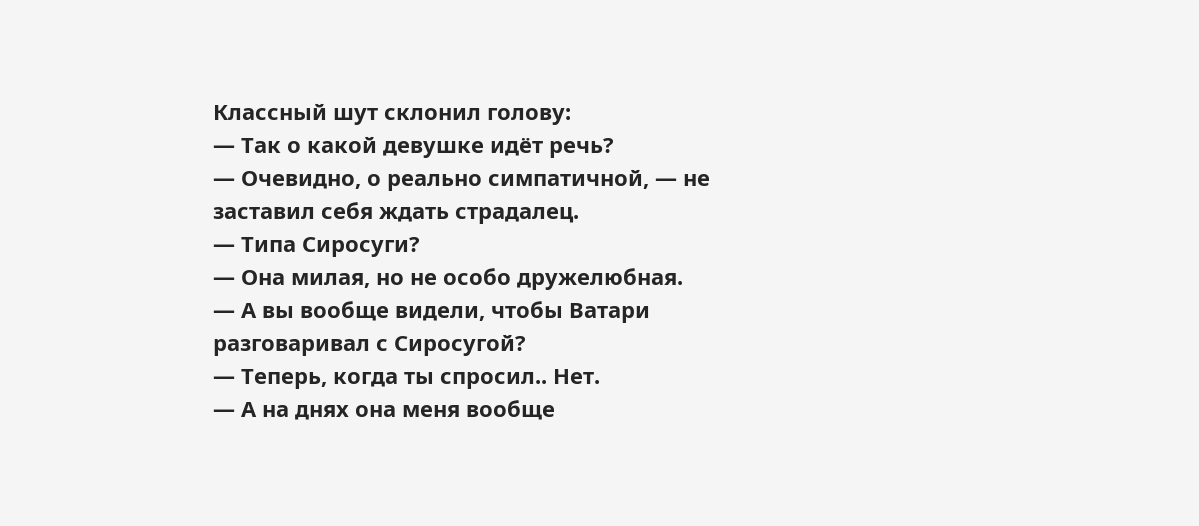Классный шут склонил голову:
— Так о какой девушке идёт речь?
— Очевидно, о реально симпатичной, — не заставил себя ждать страдалец.
— Типа Сиросуги?
— Она милая, но не особо дружелюбная.
— А вы вообще видели, чтобы Ватари разговаривал с Сиросугой?
— Теперь, когда ты спросил.. Нет.
— А на днях она меня вообще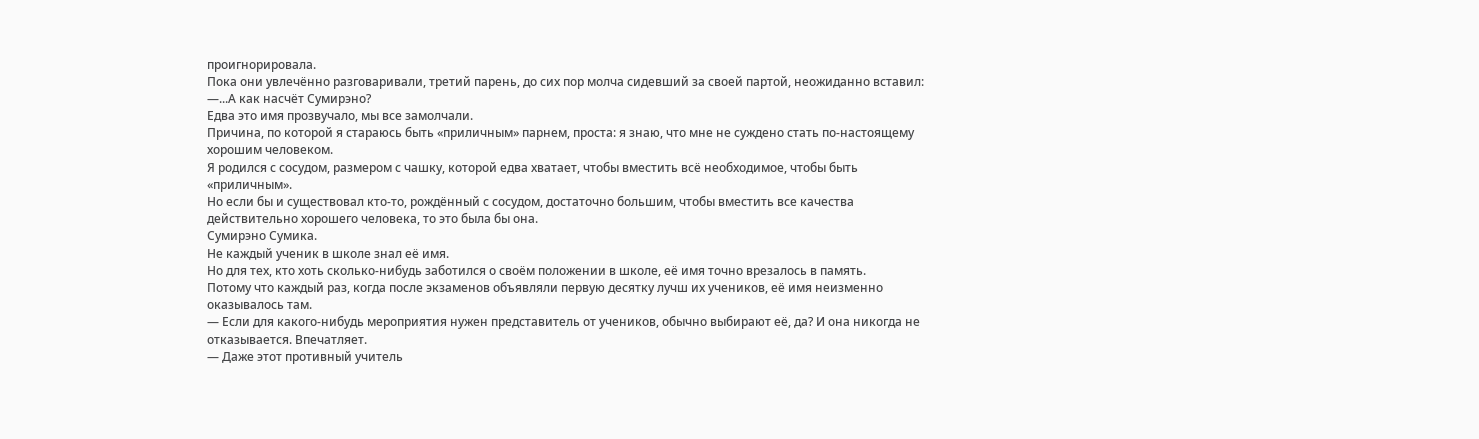проигнорировала.
Пока они увлечённо разговаривали, третий парень, до сих пор молча сидевший за своей партой, неожиданно вставил:
—...А как насчёт Сумирэно?
Едва это имя прозвучало, мы все замолчали.
Причина, по которой я стараюсь быть «приличным» парнем, проста: я знаю, что мне не суждено стать по-настоящему хорошим человеком.
Я родился с сосудом, размером с чашку, которой едва хватает, чтобы вместить всё необходимое, чтобы быть «приличным».
Но если бы и существовал кто-то, рождённый с сосудом, достаточно большим, чтобы вместить все качества действительно хорошего человека, то это была бы она.
Сумирэно Сумика.
Не каждый ученик в школе знал её имя.
Но для тех, кто хоть сколько-нибудь заботился о своём положении в школе, её имя точно врезалось в память.
Потому что каждый раз, когда после экзаменов объявляли первую десятку лучш их учеников, её имя неизменно оказывалось там.
— Если для какого-нибудь мероприятия нужен представитель от учеников, обычно выбирают её, да? И она никогда не отказывается. Впечатляет.
— Даже этот противный учитель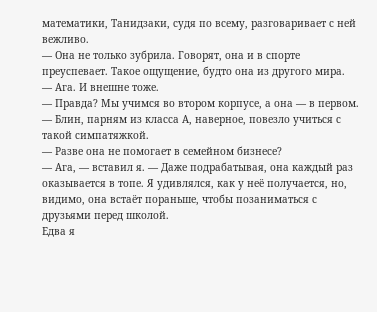математики, Танидзаки, судя по всему, разговаривает с ней вежливо.
— Она не только зубрила. Говорят, она и в спорте преуспевает. Такое ощущение, будто она из другого мира.
— Ага. И внешне тоже.
— Правда? Мы учимся во втором корпусе, а она — в первом.
— Блин, парням из класса А, наверное, повезло учиться с такой симпатяжкой.
— Разве она не помогает в семейном бизнесе?
— Ага, — вставил я. — Даже подрабатывая, она каждый раз оказывается в топе. Я удивлялся, как у неё получается, но, видимо, она встаёт пораньше, чтобы позаниматься с друзьями перед школой.
Едва я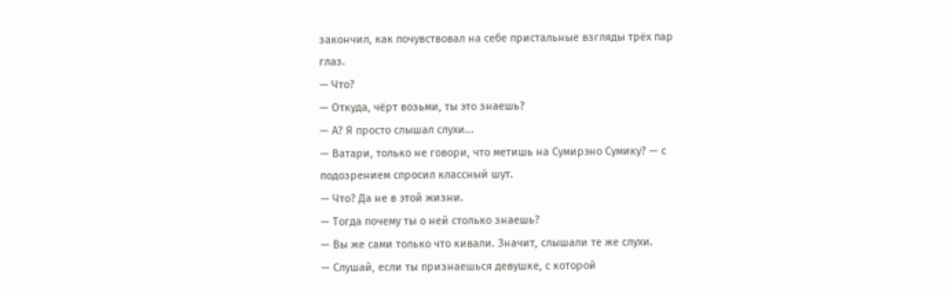закончил, как почувствовал на себе пристальные взгляды трёх пар глаз.
— Что?
— Откуда, чёрт возьми, ты это знаешь?
— А? Я просто слышал слухи...
— Ватари, только не говори, что метишь на Сумирэно Сумику? — с подозрением спросил классный шут.
— Что? Да не в этой жизни.
— Тогда почему ты о ней столько знаешь?
— Вы же сами только что кивали. Значит, слышали те же слухи.
— Слушай, если ты признаешься девушке, с которой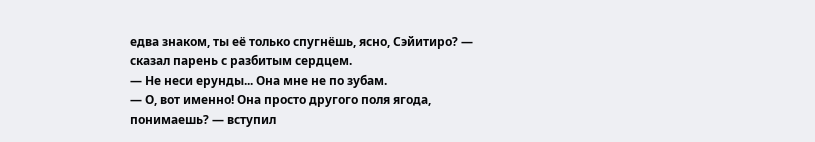едва знаком, ты её только спугнёшь, ясно, Сэйитиро? — сказал парень с разбитым сердцем.
— Не неси ерунды... Она мне не по зубам.
— О, вот именно! Она просто другого поля ягода, понимаешь? — вступил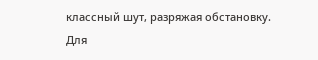классный шут, разряжая обстановку.
Для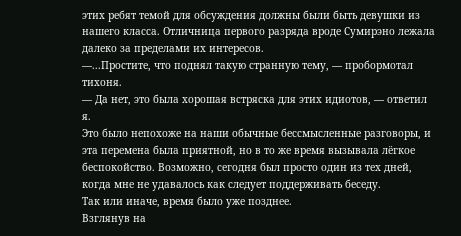этих ребят темой для обсуждения должны были быть девушки из нашего класса. Отличница первого разряда вроде Сумирэно лежала далеко за пределами их интересов.
—...Простите, что поднял такую странную тему, — пробормотал тихоня.
— Да нет, это была хорошая встряска для этих идиотов, — ответил я.
Это было непохоже на наши обычные бессмысленные разговоры, и эта перемена была приятной, но в то же время вызывала лёгкое беспокойство. Возможно, сегодня был просто один из тех дней, когда мне не удавалось как следует поддерживать беседу.
Так или иначе, время было уже позднее.
Взглянув на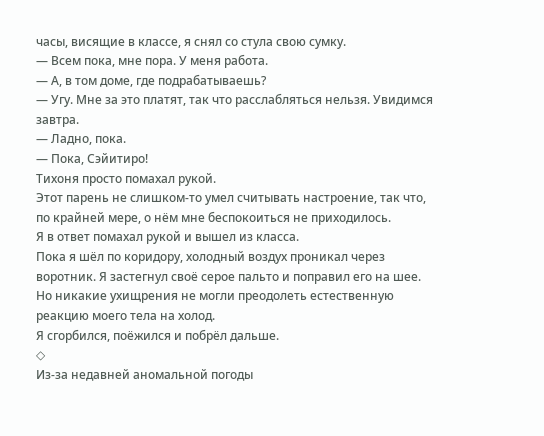часы, висящие в классе, я снял со стула свою сумку.
— Всем пока, мне пора. У меня работа.
— А, в том доме, где подрабатываешь?
— Угу. Мне за это платят, так что расслабляться нельзя. Увидимся завтра.
— Ладно, пока.
— Пока, Сэйитиро!
Тихоня просто помахал рукой.
Этот парень не слишком-то умел считывать настроение, так что, по крайней мере, о нём мне беспокоиться не приходилось.
Я в ответ помахал рукой и вышел из класса.
Пока я шёл по коридору, холодный воздух проникал через воротник. Я застегнул своё серое пальто и поправил его на шее.
Но никакие ухищрения не могли преодолеть естественную реакцию моего тела на холод.
Я сгорбился, поёжился и побрёл дальше.
◇
Из-за недавней аномальной погоды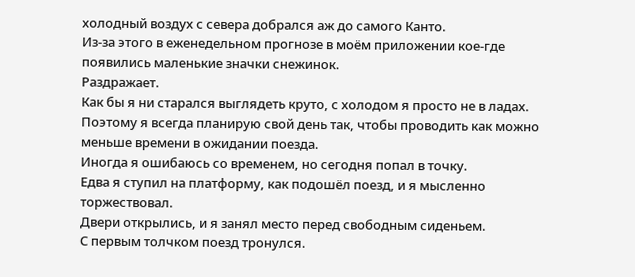холодный воздух с севера добрался аж до самого Канто.
Из-за этого в еженедельном прогнозе в моём приложении кое-где появились маленькие значки снежинок.
Раздражает.
Как бы я ни старался выглядеть круто, с холодом я просто не в ладах. Поэтому я всегда планирую свой день так, чтобы проводить как можно меньше времени в ожидании поезда.
Иногда я ошибаюсь со временем, но сегодня попал в точку.
Едва я ступил на платформу, как подошёл поезд, и я мысленно торжествовал.
Двери открылись, и я занял место перед свободным сиденьем.
С первым толчком поезд тронулся.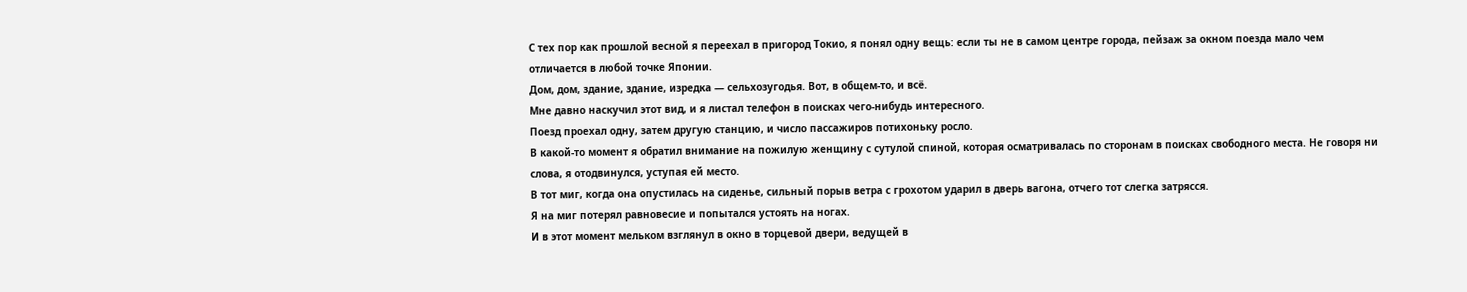С тех пор как прошлой весной я переехал в пригород Токио, я понял одну вещь: если ты не в самом центре города, пейзаж за окном поезда мало чем отличается в любой точке Японии.
Дом, дом, здание, здание, изредка — сельхозугодья. Вот, в общем-то, и всё.
Мне давно наскучил этот вид, и я листал телефон в поисках чего-нибудь интересного.
Поезд проехал одну, затем другую станцию, и число пассажиров потихоньку росло.
В какой-то момент я обратил внимание на пожилую женщину с сутулой спиной, которая осматривалась по сторонам в поисках свободного места. Не говоря ни слова, я отодвинулся, уступая ей место.
В тот миг, когда она опустилась на сиденье, сильный порыв ветра с грохотом ударил в дверь вагона, отчего тот слегка затрясся.
Я на миг потерял равновесие и попытался устоять на ногах.
И в этот момент мельком взглянул в окно в торцевой двери, ведущей в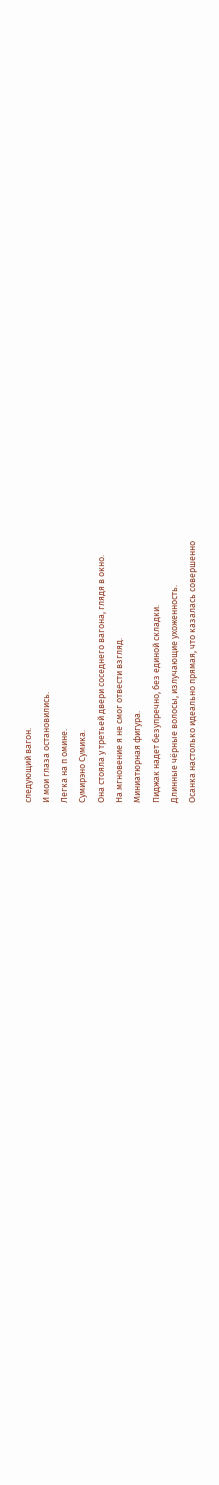следующий вагон.
И мои глаза остановились.
Легка на п омине.
Сумирэно Сумика.
Она стояла у третьей двери соседнего вагона, глядя в окно.
На мгновение я не смог отвести взгляд.
Миниатюрная фигура.
Пиджак надет безупречно, без единой складки.
Длинные чёрные волосы, излучающие ухоженность.
Осанка настолько идеально прямая, что казалась совершенно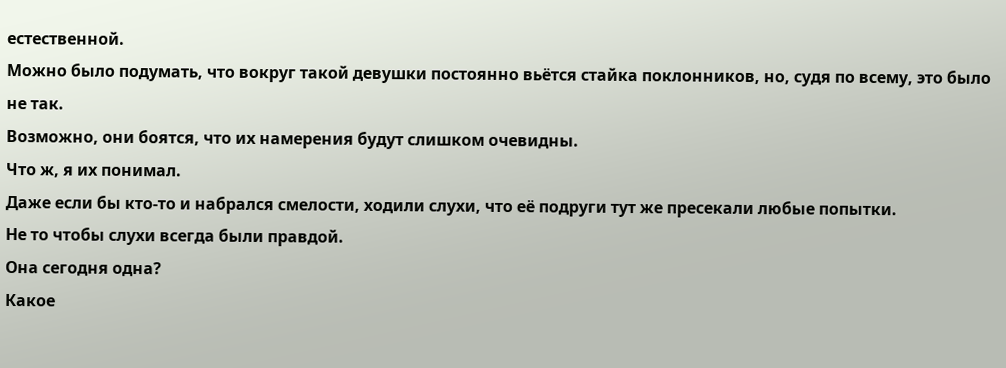естественной.
Можно было подумать, что вокруг такой девушки постоянно вьётся стайка поклонников, но, судя по всему, это было не так.
Возможно, они боятся, что их намерения будут слишком очевидны.
Что ж, я их понимал.
Даже если бы кто-то и набрался смелости, ходили слухи, что её подруги тут же пресекали любые попытки.
Не то чтобы слухи всегда были правдой.
Она сегодня одна?
Какое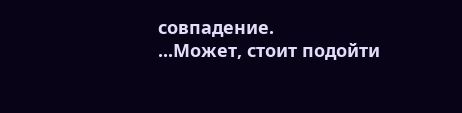совпадение.
...Может, стоит подойти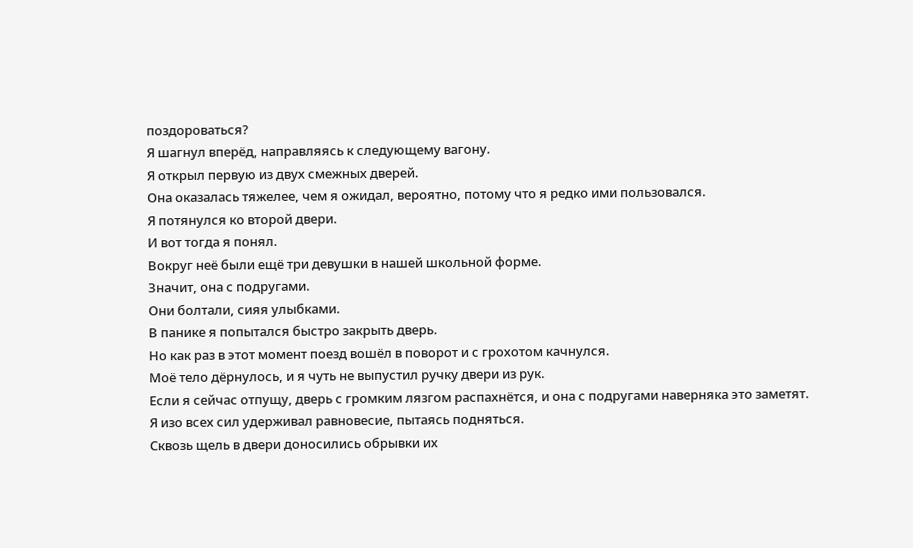поздороваться?
Я шагнул вперёд, направляясь к следующему вагону.
Я открыл первую из двух смежных дверей.
Она оказалась тяжелее, чем я ожидал, вероятно, потому что я редко ими пользовался.
Я потянулся ко второй двери.
И вот тогда я понял.
Вокруг неё были ещё три девушки в нашей школьной форме.
Значит, она с подругами.
Они болтали, сияя улыбками.
В панике я попытался быстро закрыть дверь.
Но как раз в этот момент поезд вошёл в поворот и с грохотом качнулся.
Моё тело дёрнулось, и я чуть не выпустил ручку двери из рук.
Если я сейчас отпущу, дверь с громким лязгом распахнётся, и она с подругами наверняка это заметят.
Я изо всех сил удерживал равновесие, пытаясь подняться.
Сквозь щель в двери доносились обрывки их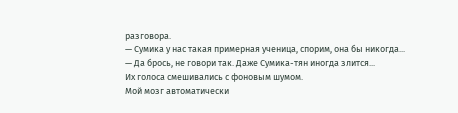разговора.
— Сумика у нас такая примерная ученица, спорим, она бы никогда...
— Да брось, не говори так. Даже Сумика-тян иногда злится...
Их голоса смешивались с фоновым шумом.
Мой мозг автоматически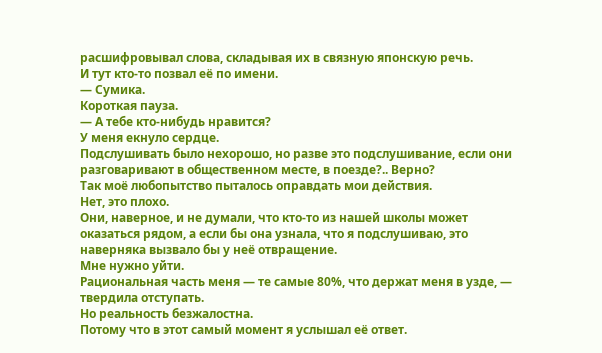расшифровывал слова, складывая их в связную японскую речь.
И тут кто-то позвал её по имени.
— Сумика.
Короткая пауза.
— А тебе кто-нибудь нравится?
У меня екнуло сердце.
Подслушивать было нехорошо, но разве это подслушивание, если они разговаривают в общественном месте, в поезде?.. Верно?
Так моё любопытство пыталось оправдать мои действия.
Нет, это плохо.
Они, наверное, и не думали, что кто-то из нашей школы может оказаться рядом, а если бы она узнала, что я подслушиваю, это наверняка вызвало бы у неё отвращение.
Мне нужно уйти.
Рациональная часть меня — те самые 80%, что держат меня в узде, — твердила отступать.
Но реальность безжалостна.
Потому что в этот самый момент я услышал её ответ.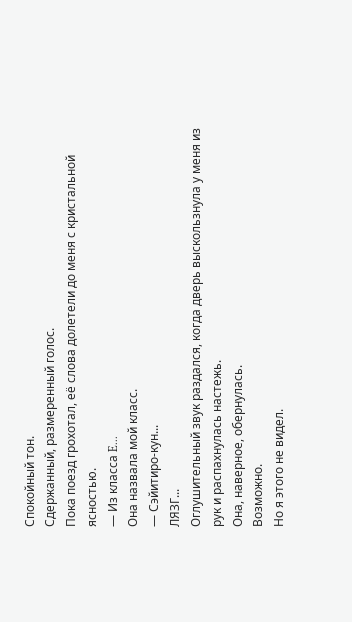Спокойный тон.
Сдержанный, размеренный голос.
Пока поезд грохотал, её слова долетели до меня с кристальной ясностью.
— Из класса E...
Она назвала мой класс.
— Сэйитиро-кун...
ЛЯЗГ...
Оглушительный звук раздался, когда дверь выскользнула у меня из рук и распахнулась настежь.
Она, наверное, обернулась.
Возможно.
Но я этого не видел.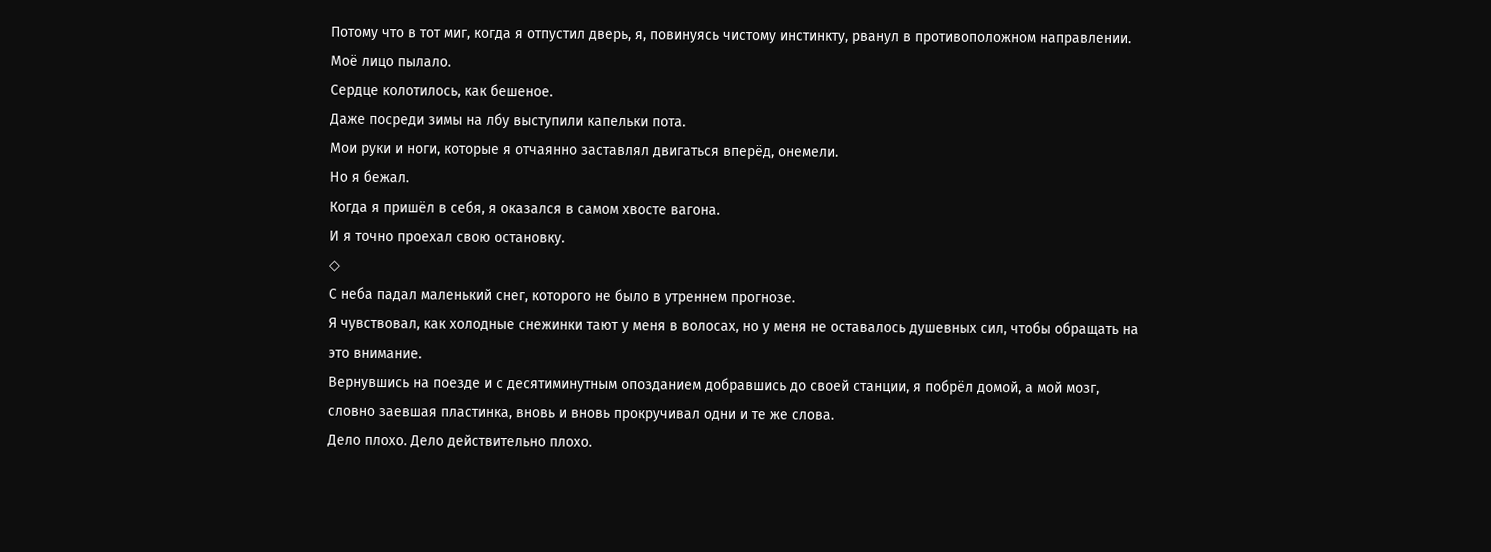Потому что в тот миг, когда я отпустил дверь, я, повинуясь чистому инстинкту, рванул в противоположном направлении.
Моё лицо пылало.
Сердце колотилось, как бешеное.
Даже посреди зимы на лбу выступили капельки пота.
Мои руки и ноги, которые я отчаянно заставлял двигаться вперёд, онемели.
Но я бежал.
Когда я пришёл в себя, я оказался в самом хвосте вагона.
И я точно проехал свою остановку.
◇
С неба падал маленький снег, которого не было в утреннем прогнозе.
Я чувствовал, как холодные снежинки тают у меня в волосах, но у меня не оставалось душевных сил, чтобы обращать на это внимание.
Вернувшись на поезде и с десятиминутным опозданием добравшись до своей станции, я побрёл домой, а мой мозг, словно заевшая пластинка, вновь и вновь прокручивал одни и те же слова.
Дело плохо. Дело действительно плохо.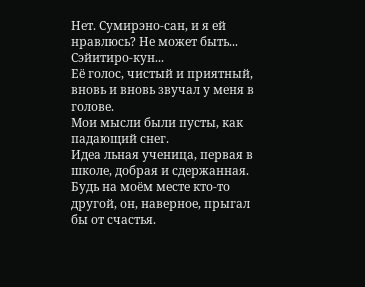Нет. Сумирэно-сан, и я ей нравлюсь? Не может быть...
Сэйитиро-кун...
Её голос, чистый и приятный, вновь и вновь звучал у меня в голове.
Мои мысли были пусты, как падающий снег.
Идеа льная ученица, первая в школе, добрая и сдержанная.
Будь на моём месте кто-то другой, он, наверное, прыгал бы от счастья.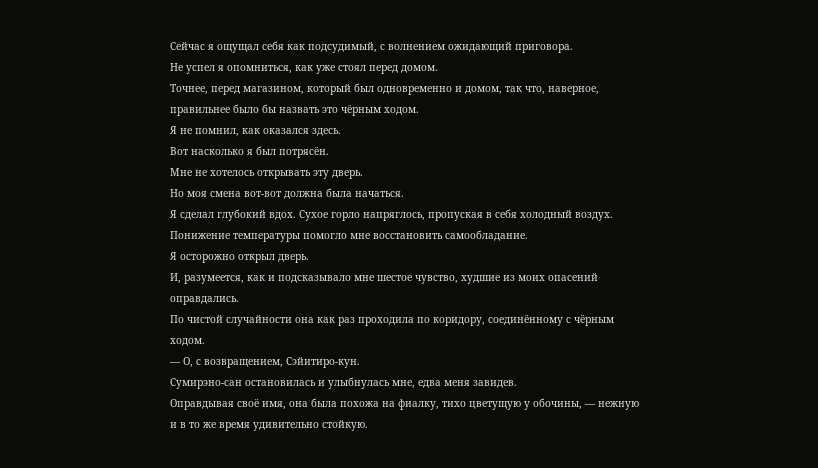Сейчас я ощущал себя как подсудимый, с волнением ожидающий приговора.
Не успел я опомниться, как уже стоял перед домом.
Точнее, перед магазином, который был одновременно и домом, так что, наверное, правильнее было бы назвать это чёрным ходом.
Я не помнил, как оказался здесь.
Вот насколько я был потрясён.
Мне не хотелось открывать эту дверь.
Но моя смена вот-вот должна была начаться.
Я сделал глубокий вдох. Сухое горло напряглось, пропуская в себя холодный воздух.
Понижение температуры помогло мне восстановить самообладание.
Я осторожно открыл дверь.
И, разумеется, как и подсказывало мне шестое чувство, худшие из моих опасений оправдались.
По чистой случайности она как раз проходила по коридору, соединённому с чёрным ходом.
— О, с возвращением, Сэйитиро-кун.
Сумирэно-сан остановилась и улыбнулась мне, едва меня завидев.
Оправдывая своё имя, она была похожа на фиалку, тихо цветущую у обочины, — нежную и в то же время удивительно стойкую.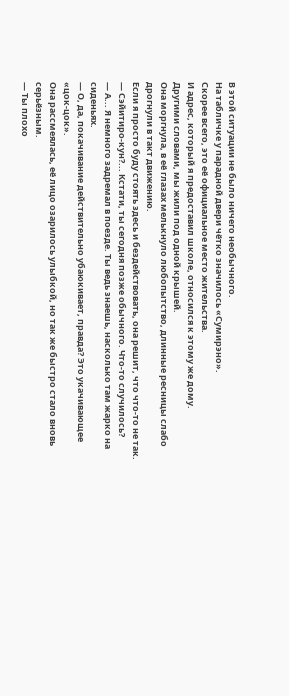В этой ситуации не было ничего необычного.
На табличке у парадной двери чётко значилось «Сумирэно».
Скорее всего, это её официальное место жительства.
И адрес, который я предоставил школе, относился к этому же дому.
Другими словами, мы жили под одной крышей.
Она моргнула, в её глазах мелькнуло любопытство, длинные ресницы слабо дрогнули в такт движению.
Если я просто буду стоять здесь и бездействовать, она решит, что что-то не так.
— Сэйитиро-кун?... Кстати, ты сегодня позже обычного. Что-то случилось?
— А... Я немного задремал в поезде. Ты ведь знаешь, насколько там жарко на сиденьях.
— О, да, покачивание действительно убаюкивает, правда? Это укачивающее «цок-цок».
Она рассмеялась, её лицо озарилось улыбкой, но так же быстро стало вновь серьёзным.
— Ты плохо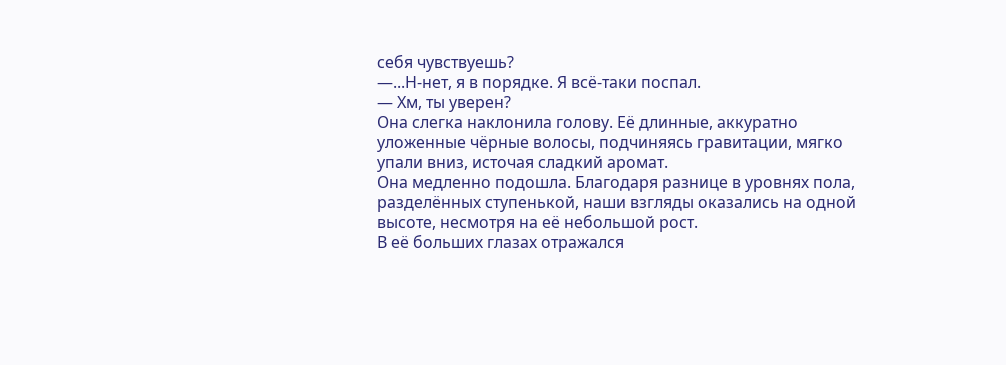себя чувствуешь?
—...Н-нет, я в порядке. Я всё-таки поспал.
— Хм, ты уверен?
Она слегка наклонила голову. Её длинные, аккуратно уложенные чёрные волосы, подчиняясь гравитации, мягко упали вниз, источая сладкий аромат.
Она медленно подошла. Благодаря разнице в уровнях пола, разделённых ступенькой, наши взгляды оказались на одной высоте, несмотря на её небольшой рост.
В её больших глазах отражался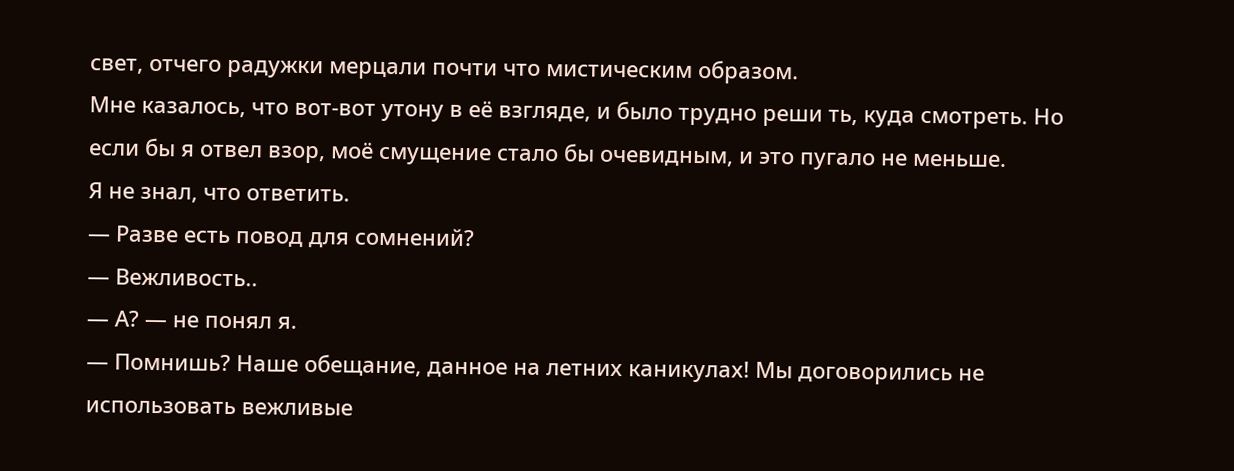свет, отчего радужки мерцали почти что мистическим образом.
Мне казалось, что вот-вот утону в её взгляде, и было трудно реши ть, куда смотреть. Но если бы я отвел взор, моё смущение стало бы очевидным, и это пугало не меньше.
Я не знал, что ответить.
— Разве есть повод для сомнений?
— Вежливость..
— А? — не понял я.
— Помнишь? Наше обещание, данное на летних каникулах! Мы договорились не использовать вежливые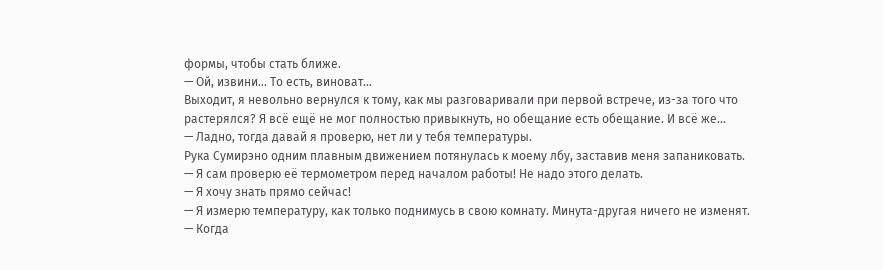формы, чтобы стать ближе.
— Ой, извини... То есть, виноват...
Выходит, я невольно вернулся к тому, как мы разговаривали при первой встрече, из-за того что растерялся? Я всё ещё не мог полностью привыкнуть, но обещание есть обещание. И всё же...
— Ладно, тогда давай я проверю, нет ли у тебя температуры.
Рука Сумирэно одним плавным движением потянулась к моему лбу, заставив меня запаниковать.
— Я сам проверю её термометром перед началом работы! Не надо этого делать.
— Я хочу знать прямо сейчас!
— Я измерю температуру, как только поднимусь в свою комнату. Минута-другая ничего не изменят.
— Когда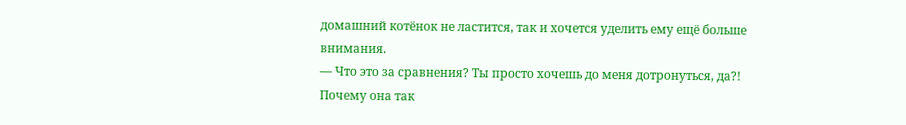домашний котёнок не ластится, так и хочется уделить ему ещё больше внимания.
— Что это за сравнения? Ты просто хочешь до меня дотронуться, да?!
Почему она так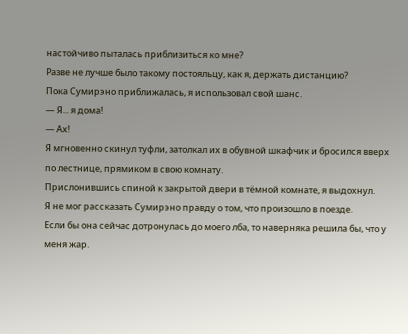настойчиво пыталась приблизиться ко мне?
Разве не лучше было такому постояльцу, как я, держать дистанцию?
Пока Сумирэно приближалась, я использовал свой шанс.
— Я... я дома!
— Ах!
Я мгновенно скинул туфли, затолкал их в обувной шкафчик и бросился вверх по лестнице, прямиком в свою комнату.
Прислонившись спиной к закрытой двери в тёмной комнате, я выдохнул.
Я не мог рассказать Сумирэно правду о том, что произошло в поезде.
Если бы она сейчас дотронулась до моего лба, то наверняка решила бы, что у меня жар.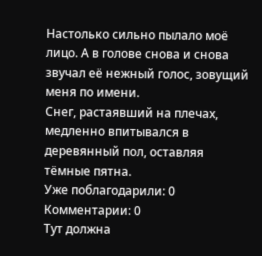Настолько сильно пылало моё лицо. А в голове снова и снова звучал её нежный голос, зовущий меня по имени.
Снег, растаявший на плечах, медленно впитывался в деревянный пол, оставляя тёмные пятна.
Уже поблагодарили: 0
Комментарии: 0
Тут должна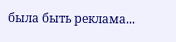была быть реклама...